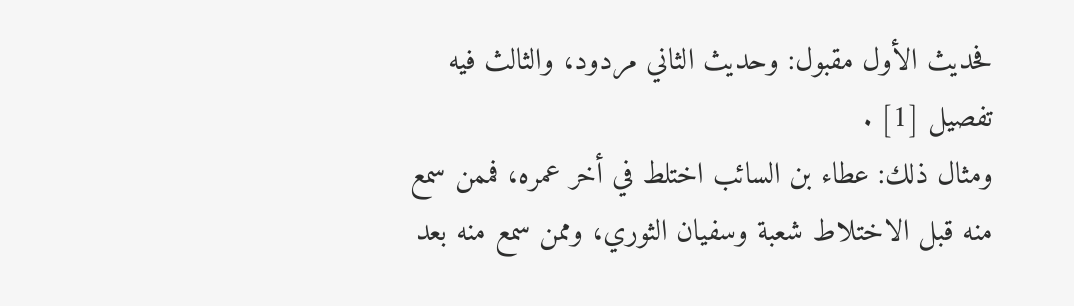فحديث الأول مقبول: وحديث الثاني مردود، والثالث فيه تفصيل [1] .
ومثال ذلك: عطاء بن السائب اختلط في أخر عمره، فممن سمع منه قبل الاختلاط شعبة وسفيان الثوري، وممن سمع منه بعد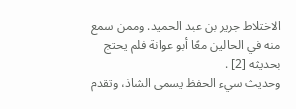الاختلاط جرير بن عبد الحميد. وممن سمع منه في الحالين معًا أبو عوانة فلم يحتج بحديثه [2] .
وحديث سيء الحفظ يسمى الشاذ، وتقدم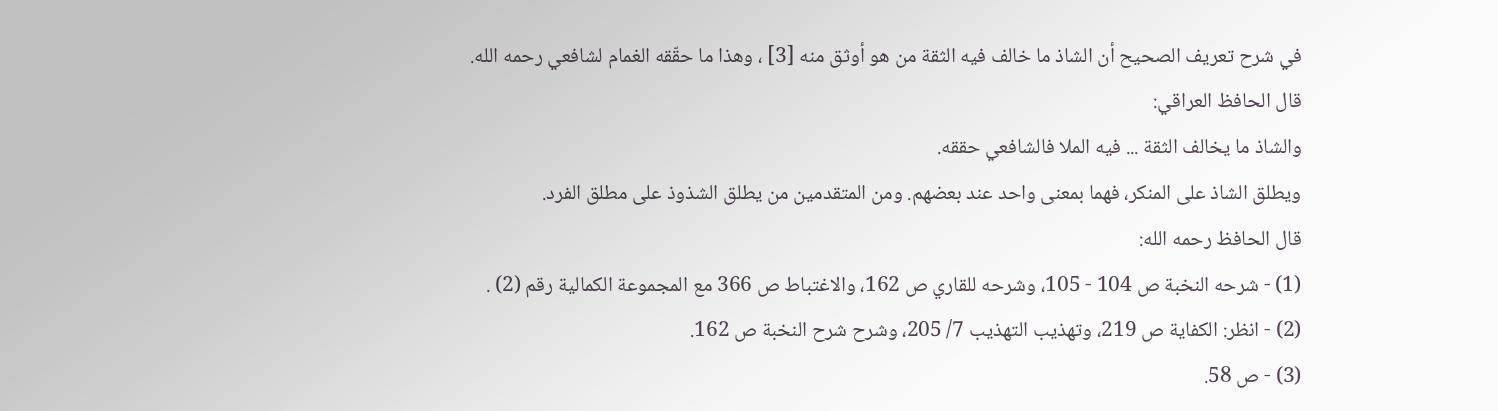في شرح تعريف الصحيح أن الشاذ ما خالف فيه الثقة من هو أوثق منه [3] ، وهذا ما حقّقه الغمام لشافعي رحمه الله.
قال الحافظ العراقي:
والشاذ ما يخالف الثقة ... فيه الملا فالشافعي حققه.
ويطلق الشاذ على المنكر، فهما بمعنى واحد عند بعضهم. ومن المتقدمين من يطلق الشذوذ على مطلق الفرد.
قال الحافظ رحمه الله:
(1) - شرحه النخبة ص 104 - 105، وشرحه للقاري ص 162، والاغتباط ص 366 مع المجموعة الكمالية رقم (2) .
(2) - انظر: الكفاية ص 219، وتهذيب التهذيب 7/ 205، وشرح شرح النخبة ص 162.
(3) - ص 58.